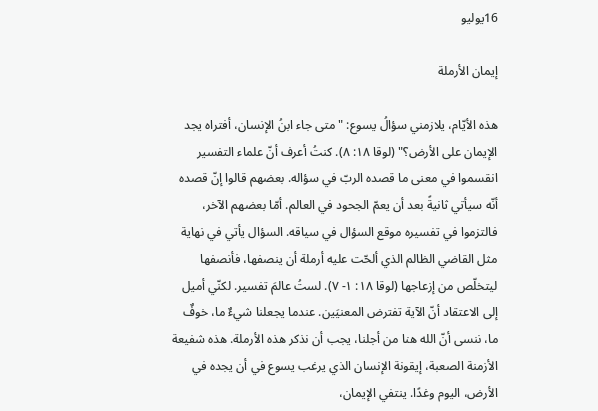16يوليو

إيمان الأرملة

هذه الأيّام، يلازمني سؤالُ يسوع: "متى جاء ابنُ الإنسان، أفتراه يجد الإيمان على الأرض؟" (لوقا ١٨: ٨). كنتُ أعرف أنّ علماء التفسير انقسموا في معنى ما قصده الربّ في سؤاله. بعضهم قالوا إنّ قصده أنّه سيأتي ثانيةً بعد أن يعمّ الجحود في العالم. أمّا بعضهم الآخر، فالتزموا في تفسيره موقع السؤال في سياقه. السؤال يأتي في نهاية مثل القاضي الظالم الذي ألحّت عليه أرملة أن ينصفها، فأنصفها ليتخلّص من إزعاجها (لوقا ١٨: ١- ٧). لستُ عالمَ تفسير. لكنّي أميل إلى الاعتقاد أنّ الآية تفترض المعنيَين. عندما يجعلنا شيءٌ ما، خوفٌ ما، ننسى أنّ الله هنا من أجلنا، يجب أن نذكر هذه الأرملة. هذه شفيعة الأزمنة الصعبة، إيقونة الإنسان الذي يرغب يسوع في أن يجده في الأرض، اليوم وغدًا. ينتفي الإيمان،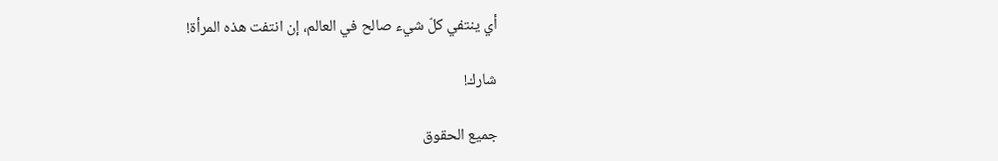أي ينتفي كلّ شيء صالح في العالم، إن انتفت هذه المرأة!

شارك!

جميع الحقوق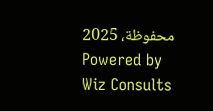محفوظة، 2025
Powered by Wiz Consults